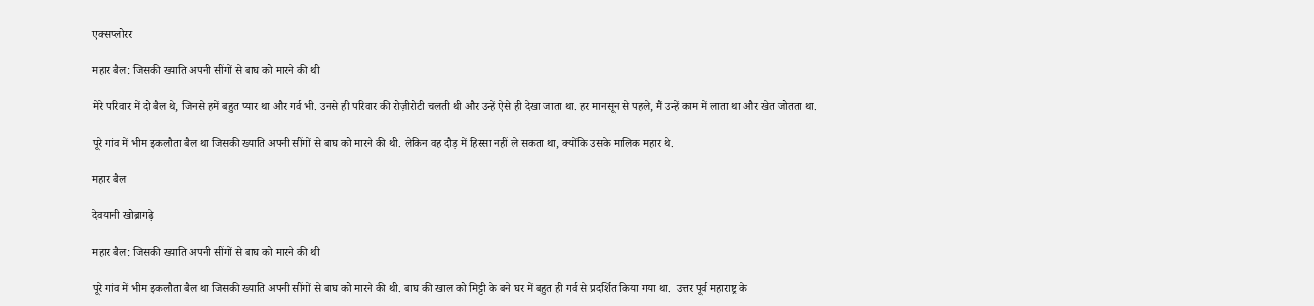एक्सप्लोरर

महार बैल: जिसकी ख्याति अपनी सींगों से बाघ को मारने की थी

मेरे परिवार में दो बैल थे, जिनसे हमें बहुत प्यार था और गर्व भी. उनसे ही परिवार की रोज़ीरोटी चलती थी और उन्हें ऐसे ही देखा जाता था. हर मानसून से पहले, मैं उन्हें काम में लाता था और खेत जोतता था.

पूरे गांव में भीम इकलौता बैल था जिसकी ख्याति अपनी सींगों से बाघ को मारने की थी. लेकिन वह दौड़ में हिस्सा नहीं ले सकता था, क्योंकि उसके मालिक महार थे.

महार बैल

देवयानी खोब्रागढ़े

महार बैल: जिसकी ख्याति अपनी सींगों से बाघ को मारने की थी

पूरे गांव में भीम इकलौता बैल था जिसकी ख्याति अपनी सींगों से बाघ को मारने की थी. बाघ की खाल को मिट्टी के बने घर में बहुत ही गर्व से प्रदर्शित किया गया था.  उत्तर पूर्व महाराष्ट्र के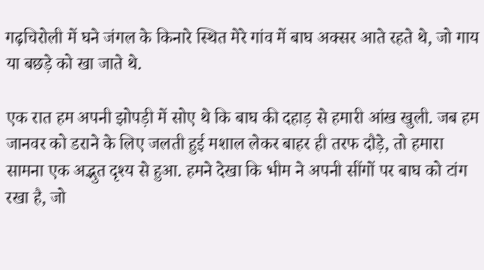गढ़चिरोली में घने जंगल के किनारे स्थित मेरे गांव में बाघ अक्सर आते रहते थे, जो गाय या बछड़े को खा जाते थे.

एक रात हम अपनी झोपड़ी में सोए थे कि बाघ की दहाड़ से हमारी आंख खुली. जब हम जानवर को डराने के लिए जलती हुई मशाल लेकर बाहर ही तरफ दौड़े, तो हमारा सामना एक अद्भुत दृश्य से हुआ. हमने देखा कि भीम ने अपनी सींगों पर बाघ को टांग रखा है, जो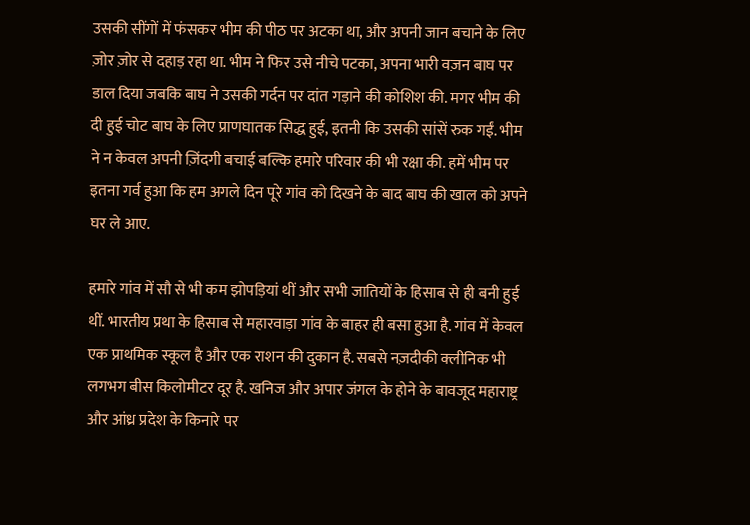उसकी सींगों में फंसकर भीम की पीठ पर अटका था, और अपनी जान बचाने के लिए ज़ोर ज़ोर से दहाड़ रहा था. भीम ने फिर उसे नीचे पटका, अपना भारी वज़न बाघ पर डाल दिया जबकि बाघ ने उसकी गर्दन पर दांत गड़ाने की कोशिश की. मगर भीम की दी हुई चोट बाघ के लिए प्राणघातक सिद्ध हुई, इतनी कि उसकी सांसें रुक गईं. भीम ने न केवल अपनी ज़िंदगी बचाई बल्कि हमारे परिवार की भी रक्षा की. हमें भीम पर इतना गर्व हुआ कि हम अगले दिन पूरे गांव को दिखने के बाद बाघ की खाल को अपने घर ले आए.

हमारे गांव में सौ से भी कम झोपड़ियां थीं और सभी जातियों के हिसाब से ही बनी हुई थीं. भारतीय प्रथा के हिसाब से महारवाड़ा गांव के बाहर ही बसा हुआ है. गांव में केवल एक प्राथमिक स्कूल है और एक राशन की दुकान है. सबसे नज़दीकी क्लीनिक भी लगभग बीस किलोमीटर दूर है. खनिज और अपार जंगल के होने के बावजूद महाराष्ट्र और आंध्र प्रदेश के किनारे पर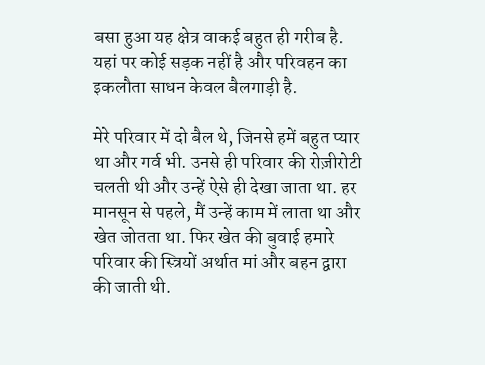बसा हुआ यह क्षेत्र वाकई बहुत ही गरीब है. यहां पर कोई सड़क नहीं है और परिवहन का इकलौता साधन केवल बैलगाड़ी है.

मेरे परिवार में दो बैल थे, जिनसे हमें बहुत प्यार था और गर्व भी. उनसे ही परिवार की रोज़ीरोटी चलती थी और उन्हें ऐसे ही देखा जाता था. हर मानसून से पहले, मैं उन्हें काम में लाता था और खेत जोतता था. फिर खेत की बुवाई हमारे परिवार की स्त्रियों अर्थात मां और बहन द्वारा की जाती थी.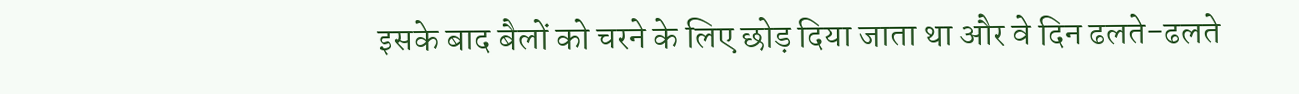इसके बाद बैलों को चरने के लिए छोड़ दिया जाता था और वे दिन ढलते-ढलते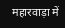महारवाड़ा में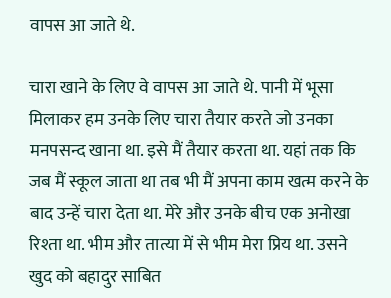वापस आ जाते थे.

चारा खाने के लिए वे वापस आ जाते थे. पानी में भूसा मिलाकर हम उनके लिए चारा तैयार करते जो उनका मनपसन्द खाना था. इसे मैं तैयार करता था. यहां तक कि जब मैं स्कूल जाता था तब भी मैं अपना काम खत्म करने के बाद उन्हें चारा देता था. मेरे और उनके बीच एक अनोखा रिश्ता था. भीम और तात्या में से भीम मेरा प्रिय था. उसने खुद को बहादुर साबित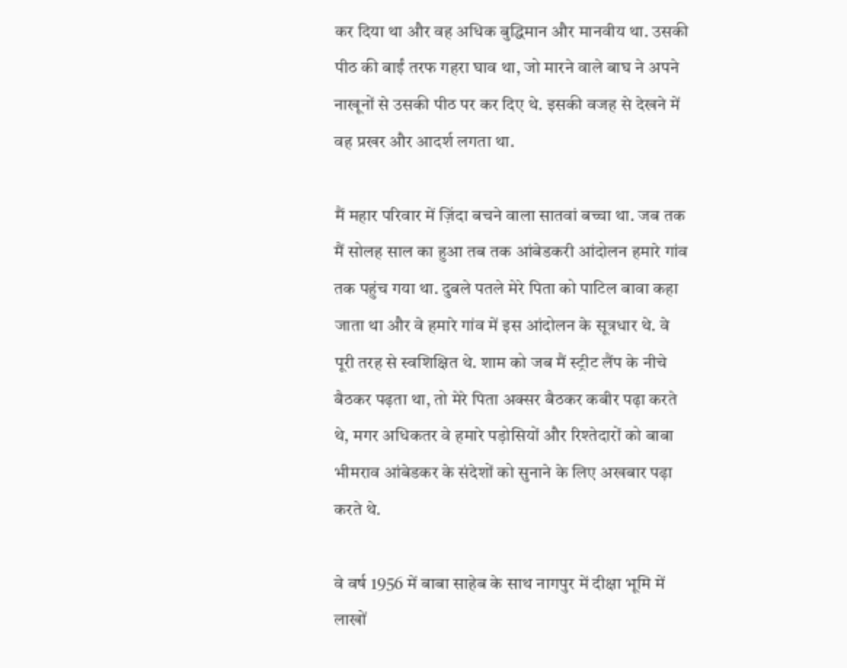कर दिया था और वह अधिक बुद्धिमान और मानवीय था. उसकी पीठ की बाईं तरफ गहरा घाव था, जो मारने वाले बाघ ने अपने नाखूनों से उसकी पीठ पर कर दिए थे. इसकी वजह से देखने में वह प्रखर और आदर्श लगता था.

मैं महार परिवार में ज़िंदा बचने वाला सातवां बच्चा था. जब तक मैं सोलह साल का हुआ तब तक आंबेडकरी आंदोलन हमारे गांव तक पहुंच गया था. दुबले पतले मेरे पिता को पाटिल बावा कहा जाता था और वे हमारे गांव में इस आंदोलन के सूत्रधार थे. वे पूरी तरह से स्वशिक्षित थे. शाम को जब मैं स्ट्रीट लैंप के नीचे बैठकर पढ़ता था, तो मेरे पिता अक्सर बैठकर कबीर पढ़ा करते थे, मगर अधिकतर वे हमारे पड़ोसियों और रिश्तेदारों को बाबा भीमराव आंबेडकर के संदेशों को सुनाने के लिए अखबार पढ़ा करते थे.

वे वर्ष 1956 में बाबा साहेब के साथ नागपुर में दीक्षा भूमि में लाखों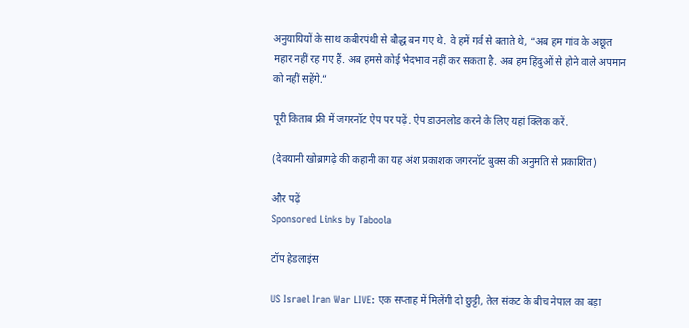अनुयायियों के साथ कबीरपंथी से बौद्ध बन गए थे. वे हमें गर्व से बताते थे, “अब हम गांव के अछूत महार नहीं रह गए हैं. अब हमसे कोई भेदभाव नहीं कर सकता है. अब हम हिंदुओं से होने वाले अपमान को नहीं सहेंगे.”

पूरी किताब फ्री में जगरनॉट ऐप पर पढ़ें. ऐप डाउनलोड करने के लिए यहां क्लिक करें.

(देवयानी खोब्रागढ़े की कहानी का यह अंश प्रकाशक जगरनॉट बुक्स की अनुमति से प्रकाशित)

और पढ़ें
Sponsored Links by Taboola

टॉप हेडलाइंस

US Israel Iran War LIVE: एक सप्ताह में मिलेंगी दो छुट्टी, तेल संकट के बीच नेपाल का बड़ा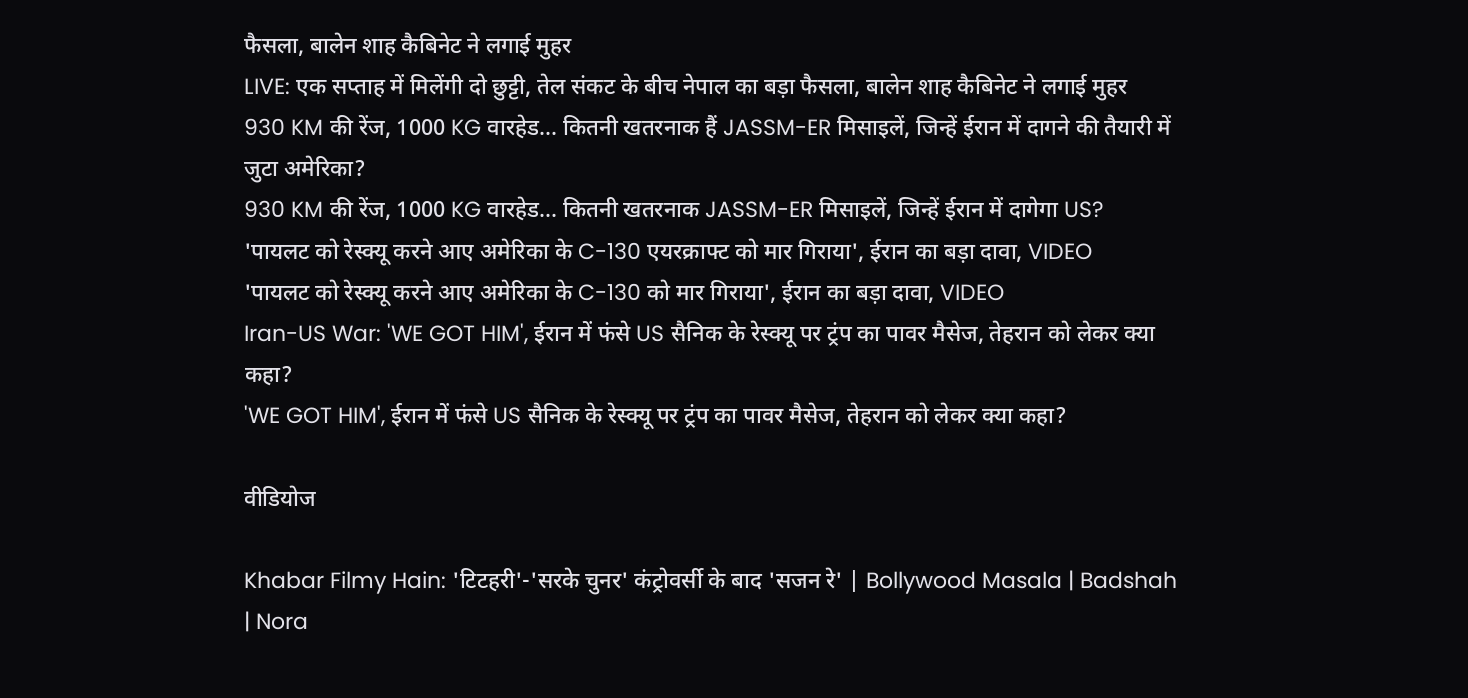फैसला, बालेन शाह कैबिनेट ने लगाई मुहर
LIVE: एक सप्ताह में मिलेंगी दो छुट्टी, तेल संकट के बीच नेपाल का बड़ा फैसला, बालेन शाह कैबिनेट ने लगाई मुहर
930 KM की रेंज, 1000 KG वारहेड... कितनी खतरनाक हैं JASSM-ER मिसाइलें, जिन्हें ईरान में दागने की तैयारी में जुटा अमेरिका?
930 KM की रेंज, 1000 KG वारहेड... कितनी खतरनाक JASSM-ER मिसाइलें, जिन्हें ईरान में दागेगा US?
'पायलट को रेस्क्यू करने आए अमेरिका के C-130 एयरक्राफ्ट को मार गिराया', ईरान का बड़ा दावा, VIDEO
'पायलट को रेस्क्यू करने आए अमेरिका के C-130 को मार गिराया', ईरान का बड़ा दावा, VIDEO
Iran-US War: 'WE GOT HIM', ईरान में फंसे US सैनिक के रेस्क्यू पर ट्रंप का पावर मैसेज, तेहरान को लेकर क्या कहा?
'WE GOT HIM', ईरान में फंसे US सैनिक के रेस्क्यू पर ट्रंप का पावर मैसेज, तेहरान को लेकर क्या कहा?

वीडियोज

Khabar Filmy Hain: 'टिटहरी'-'सरके चुनर' कंट्रोवर्सी के बाद 'सजन रे' | Bollywood Masala | Badshah | Nora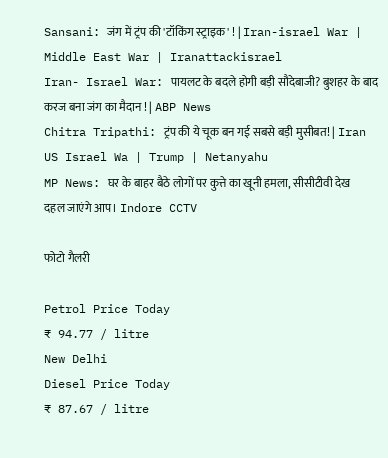Sansani: जंग में ट्रंप की 'टॉकिंग स्ट्राइक' ! | Iran-israel War | Middle East War | Iranattackisrael
Iran- Israel War: पायलट के बदले होगी बड़ी सौदेबाजी? बुशहर के बाद करज बना जंग का मैदान ! | ABP News
Chitra Tripathi: ट्रंप की ये चूक बन गई सबसे बड़ी मुसीबत! | Iran US Israel Wa | Trump | Netanyahu
MP News: घर के बाहर बैठे लोगों पर कुत्ते का खूनी हमला, सीसीटीवी देख दहल जाएंगे आप। Indore CCTV

फोटो गैलरी

Petrol Price Today
₹ 94.77 / litre
New Delhi
Diesel Price Today
₹ 87.67 / litre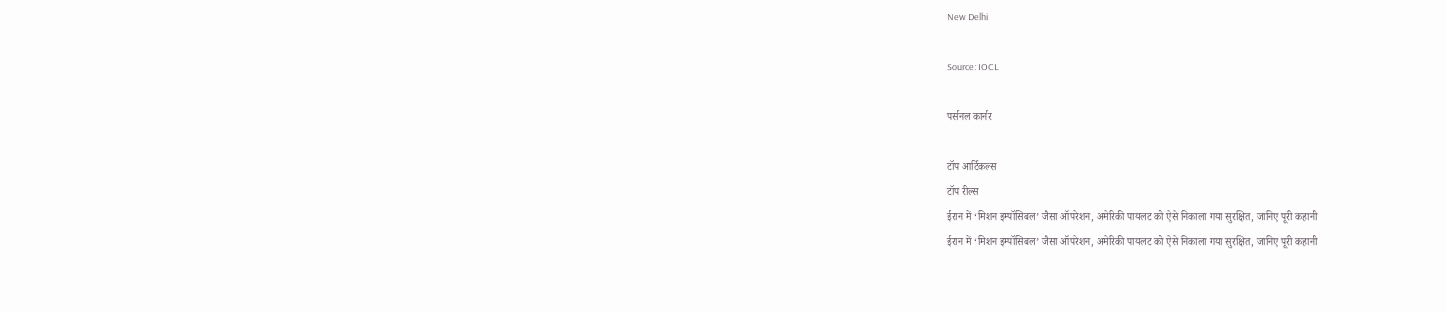New Delhi

Source: IOCL

पर्सनल कार्नर

टॉप आर्टिकल्स
टॉप रील्स
ईरान में ‘मिशन इम्पॉसिबल’ जैसा ऑपरेशन, अमेरिकी पायलट को ऐसे निकाला गया सुरक्षित, जानिए पूरी कहानी
ईरान में ‘मिशन इम्पॉसिबल’ जैसा ऑपरेशन, अमेरिकी पायलट को ऐसे निकाला गया सुरक्षित, जानिए पूरी कहानी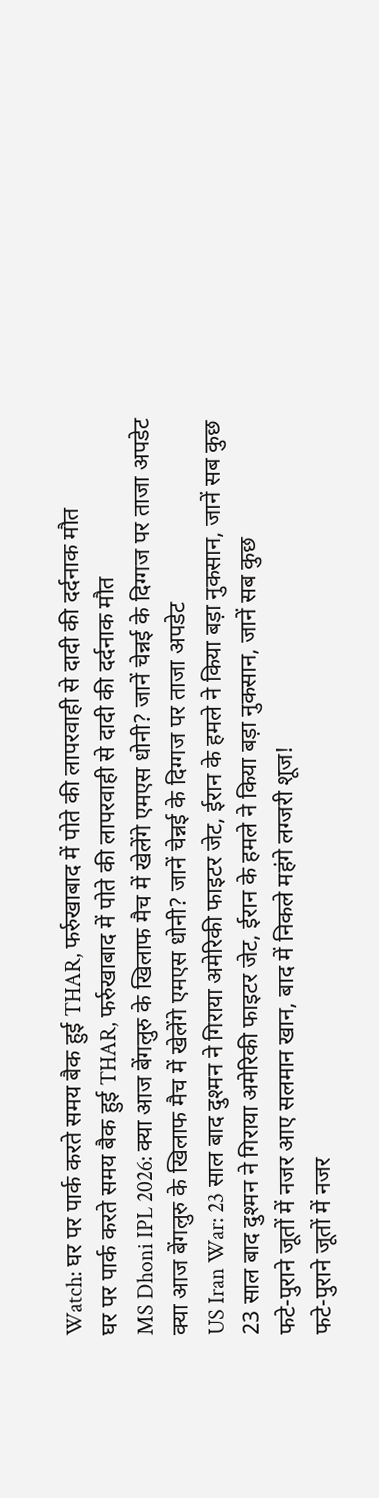Watch: घर पर पार्क करते समय बैक हुई THAR, फर्रुखाबाद में पोते की लापरवाही से दादी की दर्दनाक मौत
घर पर पार्क करते समय बैक हुई THAR, फर्रुखाबाद में पोते की लापरवाही से दादी की दर्दनाक मौत
MS Dhoni IPL 2026: क्या आज बेंगलुरु के खिलाफ मैच में खेलेंगे एमएस धोनी? जानें चेन्नई के दिग्गज पर ताजा अपडेट
क्या आज बेंगलुरु के खिलाफ मैच में खेलेंगे एमएस धोनी? जानें चेन्नई के दिग्गज पर ताजा अपडेट
US Iran War: 23 साल बाद दुश्मन ने गिराया अमेरिकी फाइटर जेट, ईरान के हमले ने किया बड़ा नुकसान, जानें सब कुछ
23 साल बाद दुश्मन ने गिराया अमेरिकी फाइटर जेट, ईरान के हमले ने किया बड़ा नुकसान, जानें सब कुछ
फटे-पुराने जूतों में नजर आए सलमान खान, बाद में निकले महंगे लग्जरी शूज!
फटे-पुराने जूतों में नजर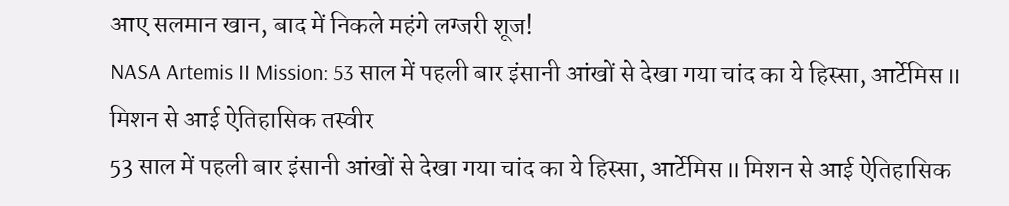आए सलमान खान, बाद में निकले महंगे लग्जरी शूज!
NASA Artemis II Mission: 53 साल में पहली बार इंसानी आंखों से देखा गया चांद का ये हिस्सा, आर्टेमिस II मिशन से आई ऐतिहासिक तस्वीर
53 साल में पहली बार इंसानी आंखों से देखा गया चांद का ये हिस्सा, आर्टेमिस II मिशन से आई ऐतिहासिक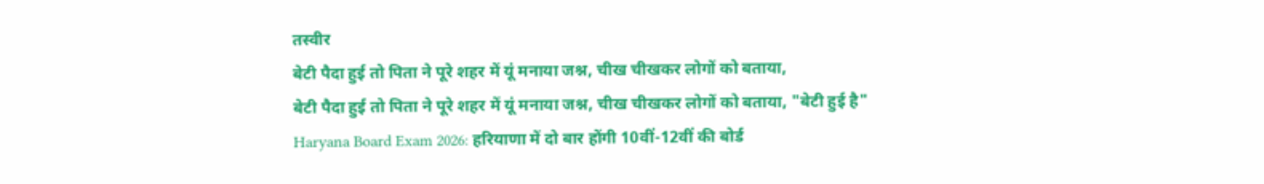तस्वीर
बेटी पैदा हुई तो पिता ने पूरे शहर में यूं मनाया जश्न, चीख चीखकर लोगों को बताया,
बेटी पैदा हुई तो पिता ने पूरे शहर में यूं मनाया जश्न, चीख चीखकर लोगों को बताया, "बेटी हुई है"
Haryana Board Exam 2026: हरियाणा में दो बार होंगी 10वीं-12वीं की बोर्ड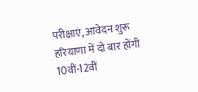परीक्षाएं, आवेदन शुरू
हरियाणा में दो बार होंगी 10वीं-12वीं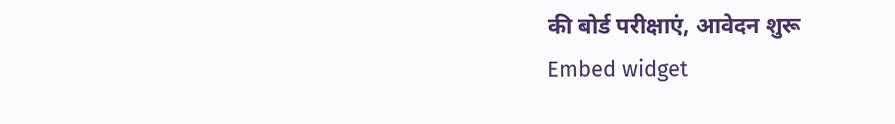की बोर्ड परीक्षाएं, आवेदन शुरू
Embed widget